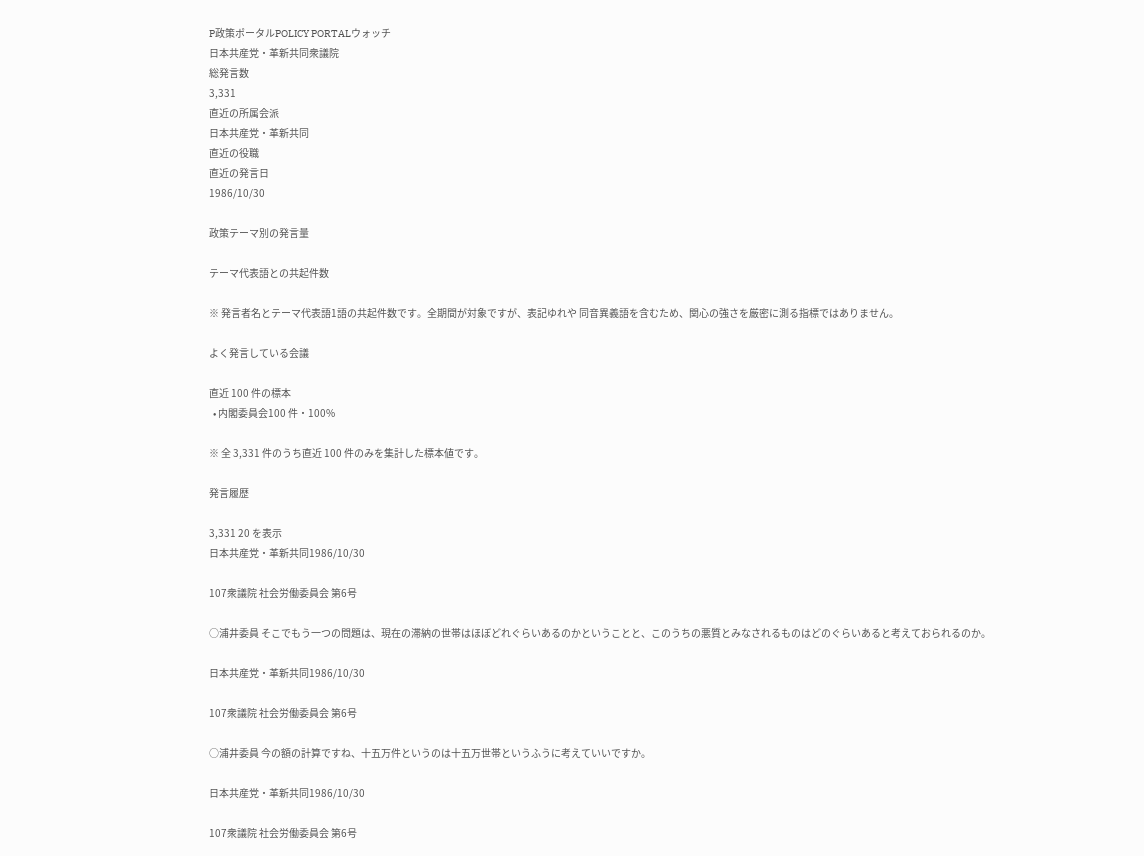P政策ポータルPOLICY PORTALウォッチ
日本共産党・革新共同衆議院
総発言数
3,331
直近の所属会派
日本共産党・革新共同
直近の役職
直近の発言日
1986/10/30

政策テーマ別の発言量

テーマ代表語との共起件数

※ 発言者名とテーマ代表語1語の共起件数です。全期間が対象ですが、表記ゆれや 同音異義語を含むため、関心の強さを厳密に測る指標ではありません。

よく発言している会議

直近 100 件の標本
  • 内閣委員会100 件・100%

※ 全 3,331 件のうち直近 100 件のみを集計した標本値です。

発言履歴

3,331 20 を表示
日本共産党・革新共同1986/10/30

107衆議院 社会労働委員会 第6号

○浦井委員 そこでもう一つの問題は、現在の滞納の世帯はほぼどれぐらいあるのかということと、このうちの悪質とみなされるものはどのぐらいあると考えておられるのか。

日本共産党・革新共同1986/10/30

107衆議院 社会労働委員会 第6号

○浦井委員 今の額の計算ですね、十五万件というのは十五万世帯というふうに考えていいですか。

日本共産党・革新共同1986/10/30

107衆議院 社会労働委員会 第6号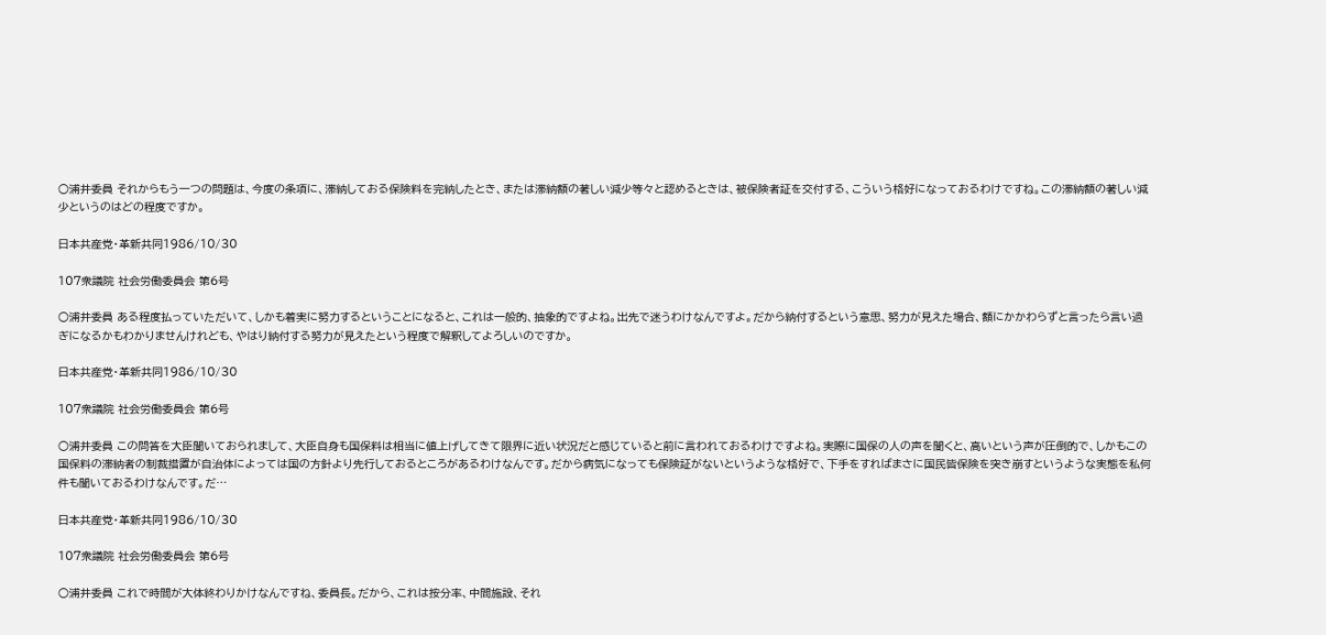○浦井委員 それからもう一つの問題は、今度の条項に、滞納しておる保険料を完納したとき、または滞納額の著しい減少等々と認めるときは、被保険者証を交付する、こういう格好になっておるわけですね。この滞納額の著しい減少というのはどの程度ですか。

日本共産党・革新共同1986/10/30

107衆議院 社会労働委員会 第6号

○浦井委員 ある程度払っていただいて、しかも着実に努力するということになると、これは一般的、抽象的ですよね。出先で迷うわけなんですよ。だから納付するという意思、努力が見えた場合、額にかかわらずと言ったら言い過ぎになるかもわかりませんけれども、やはり納付する努力が見えたという程度で解釈してよろしいのですか。

日本共産党・革新共同1986/10/30

107衆議院 社会労働委員会 第6号

○浦井委員 この問答を大臣聞いておられまして、大臣自身も国保料は相当に値上げしてきて限界に近い状況だと感じていると前に言われておるわけですよね。実際に国保の人の声を聞くと、高いという声が圧倒的で、しかもこの国保料の滞納者の制裁措置が自治体によっては国の方針より先行しておるところがあるわけなんです。だから病気になっても保険証がないというような格好で、下手をすればまさに国民皆保険を突き崩すというような実態を私何件も聞いておるわけなんです。だ…

日本共産党・革新共同1986/10/30

107衆議院 社会労働委員会 第6号

○浦井委員 これで時間が大体終わりかけなんですね、委員長。だから、これは按分率、中間施設、それ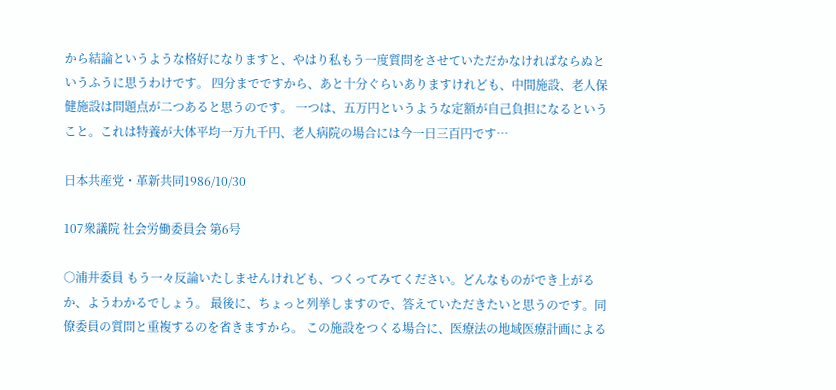から結論というような格好になりますと、やはり私もう一度質問をさせていただかなければならぬというふうに思うわけです。 四分までですから、あと十分ぐらいありますけれども、中間施設、老人保健施設は問題点が二つあると思うのです。 一つは、五万円というような定額が自己負担になるということ。これは特養が大体平均一万九千円、老人病院の場合には今一日三百円です…

日本共産党・革新共同1986/10/30

107衆議院 社会労働委員会 第6号

○浦井委員 もう一々反論いたしませんけれども、つくってみてください。どんなものができ上がるか、ようわかるでしょう。 最後に、ちょっと列挙しますので、答えていただきたいと思うのです。同僚委員の質問と重複するのを省きますから。 この施設をつくる場合に、医療法の地域医療計画による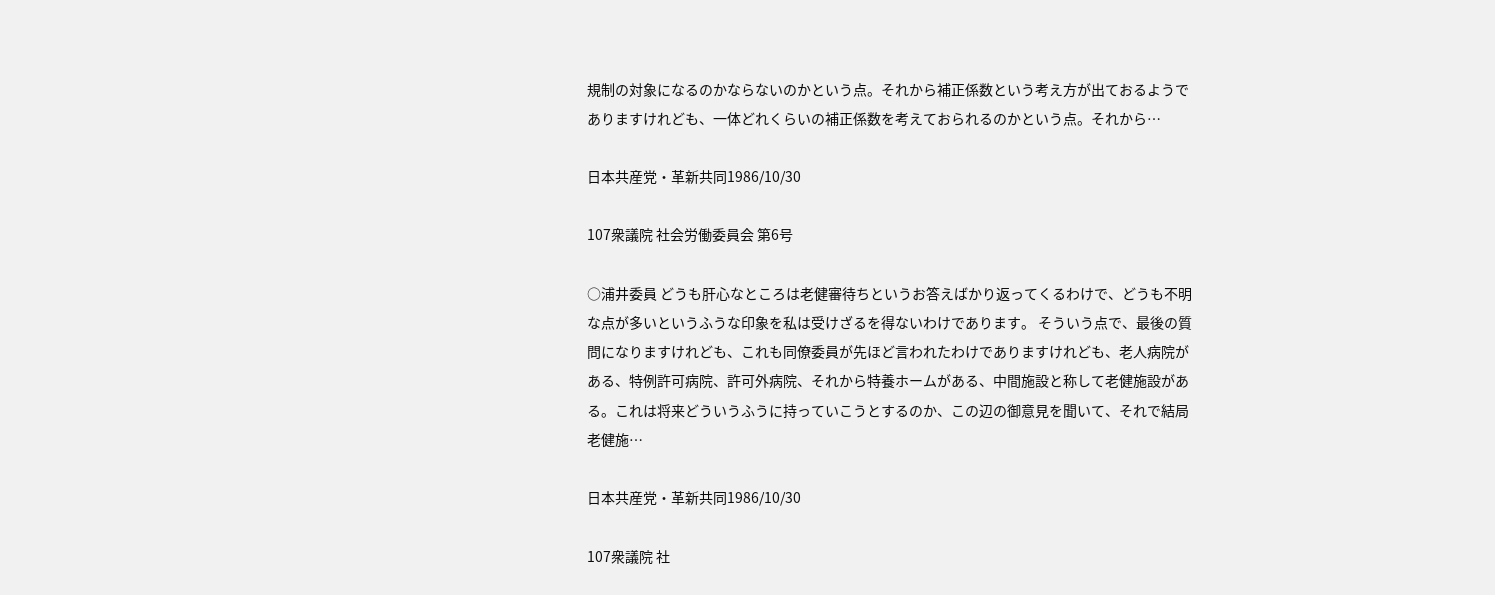規制の対象になるのかならないのかという点。それから補正係数という考え方が出ておるようでありますけれども、一体どれくらいの補正係数を考えておられるのかという点。それから…

日本共産党・革新共同1986/10/30

107衆議院 社会労働委員会 第6号

○浦井委員 どうも肝心なところは老健審待ちというお答えばかり返ってくるわけで、どうも不明な点が多いというふうな印象を私は受けざるを得ないわけであります。 そういう点で、最後の質問になりますけれども、これも同僚委員が先ほど言われたわけでありますけれども、老人病院がある、特例許可病院、許可外病院、それから特養ホームがある、中間施設と称して老健施設がある。これは将来どういうふうに持っていこうとするのか、この辺の御意見を聞いて、それで結局老健施…

日本共産党・革新共同1986/10/30

107衆議院 社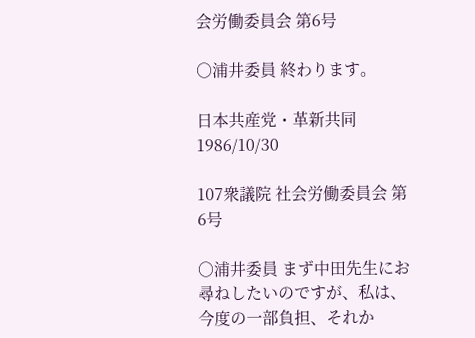会労働委員会 第6号

○浦井委員 終わります。

日本共産党・革新共同1986/10/30

107衆議院 社会労働委員会 第6号

○浦井委員 まず中田先生にお尋ねしたいのですが、私は、今度の一部負担、それか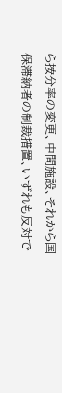ら按分率の変更、中間施設、それから国保滞納者の制裁措置、いずれも反対で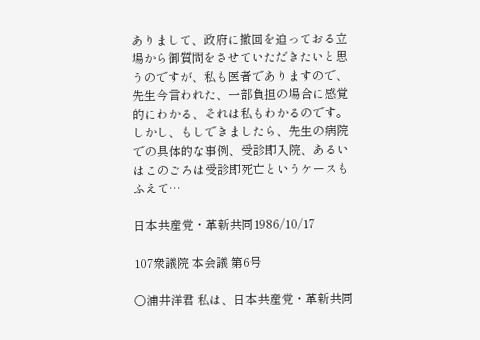ありまして、政府に撤回を迫っておる立場から御質問をさせていただきたいと思うのですが、私も医者でありますので、先生今言われた、一部負担の場合に感覚的にわかる、それは私もわかるのです。しかし、もしできましたら、先生の病院での具体的な事例、受診即入院、あるいはこのごろは受診即死亡というケースもふえて…

日本共産党・革新共同1986/10/17

107衆議院 本会議 第6号

○浦井洋君 私は、日本共産党・革新共同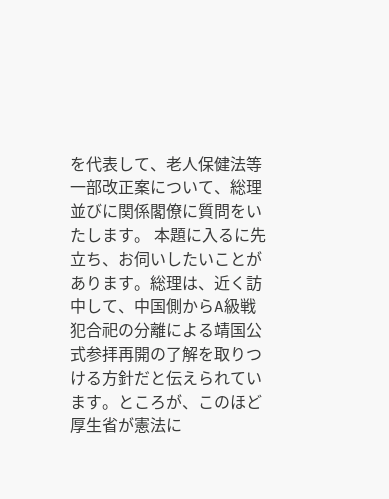を代表して、老人保健法等一部改正案について、総理並びに関係閣僚に質問をいたします。 本題に入るに先立ち、お伺いしたいことがあります。総理は、近く訪中して、中国側からA級戦犯合祀の分離による靖国公式参拝再開の了解を取りつける方針だと伝えられています。ところが、このほど厚生省が憲法に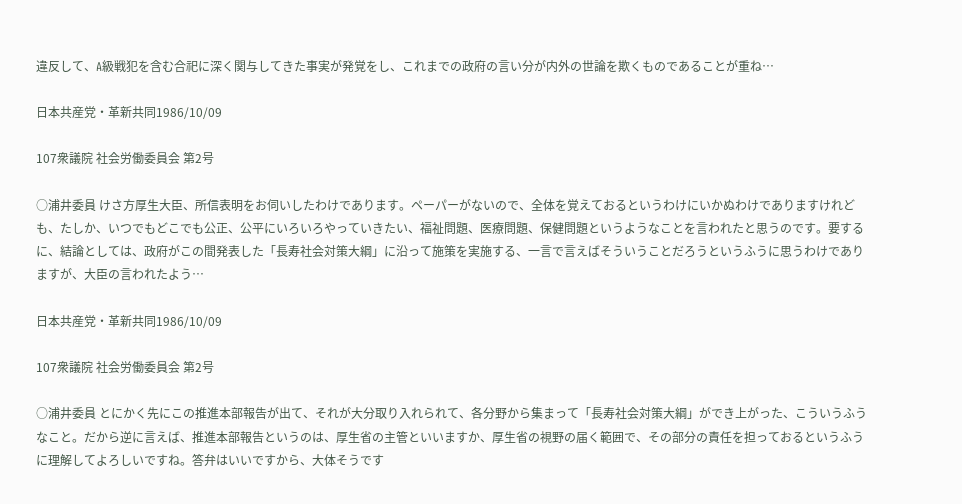違反して、A級戦犯を含む合祀に深く関与してきた事実が発覚をし、これまでの政府の言い分が内外の世論を欺くものであることが重ね…

日本共産党・革新共同1986/10/09

107衆議院 社会労働委員会 第2号

○浦井委員 けさ方厚生大臣、所信表明をお伺いしたわけであります。ペーパーがないので、全体を覚えておるというわけにいかぬわけでありますけれども、たしか、いつでもどこでも公正、公平にいろいろやっていきたい、福祉問題、医療問題、保健問題というようなことを言われたと思うのです。要するに、結論としては、政府がこの間発表した「長寿社会対策大綱」に沿って施策を実施する、一言で言えばそういうことだろうというふうに思うわけでありますが、大臣の言われたよう…

日本共産党・革新共同1986/10/09

107衆議院 社会労働委員会 第2号

○浦井委員 とにかく先にこの推進本部報告が出て、それが大分取り入れられて、各分野から集まって「長寿社会対策大綱」ができ上がった、こういうふうなこと。だから逆に言えば、推進本部報告というのは、厚生省の主管といいますか、厚生省の視野の届く範囲で、その部分の責任を担っておるというふうに理解してよろしいですね。答弁はいいですから、大体そうです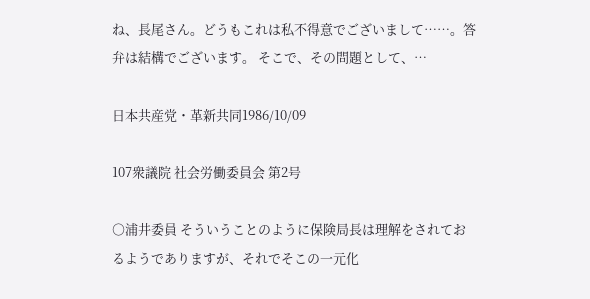ね、長尾さん。どうもこれは私不得意でございまして……。答弁は結構でございます。 そこで、その問題として、…

日本共産党・革新共同1986/10/09

107衆議院 社会労働委員会 第2号

○浦井委員 そういうことのように保険局長は理解をされておるようでありますが、それでそこの一元化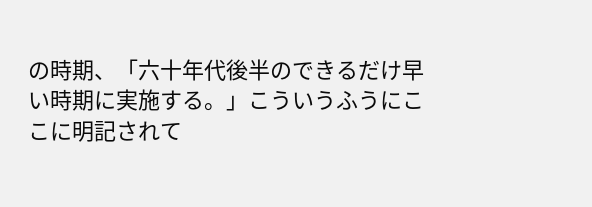の時期、「六十年代後半のできるだけ早い時期に実施する。」こういうふうにここに明記されて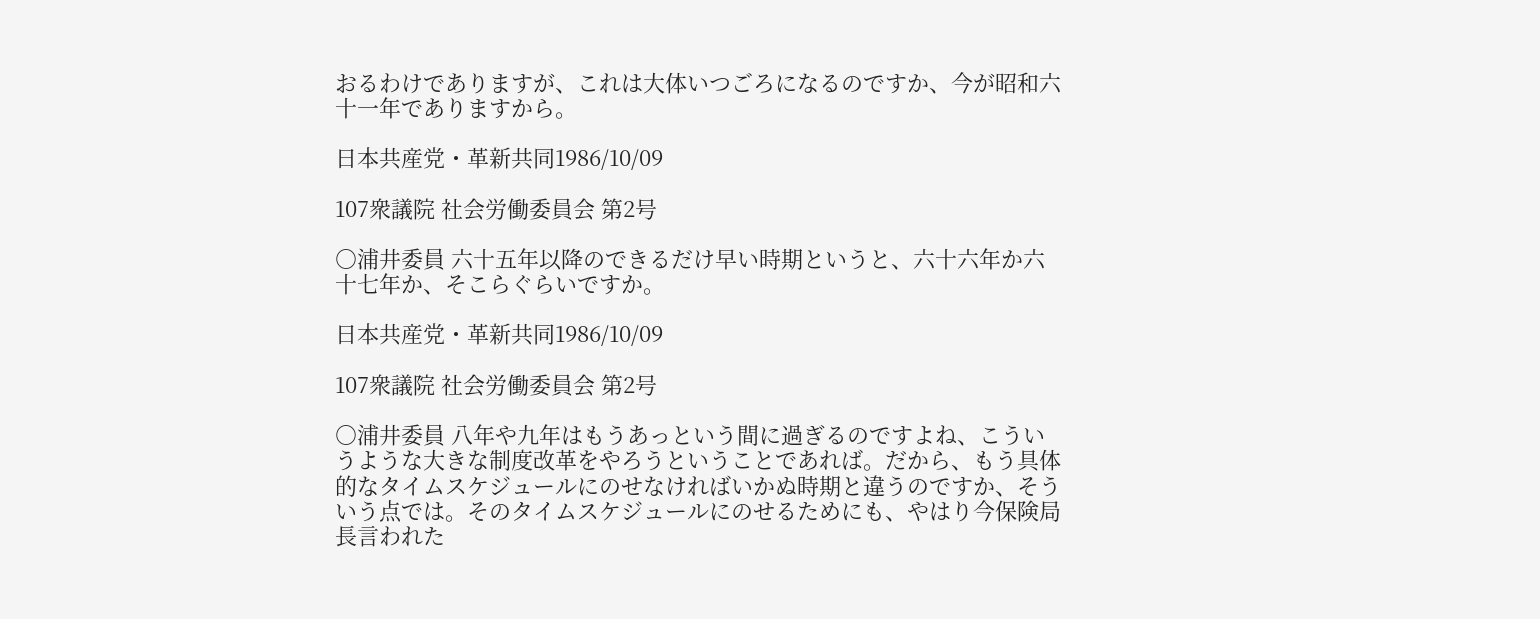おるわけでありますが、これは大体いつごろになるのですか、今が昭和六十一年でありますから。

日本共産党・革新共同1986/10/09

107衆議院 社会労働委員会 第2号

○浦井委員 六十五年以降のできるだけ早い時期というと、六十六年か六十七年か、そこらぐらいですか。

日本共産党・革新共同1986/10/09

107衆議院 社会労働委員会 第2号

○浦井委員 八年や九年はもうあっという間に過ぎるのですよね、こういうような大きな制度改革をやろうということであれば。だから、もう具体的なタイムスケジュールにのせなければいかぬ時期と違うのですか、そういう点では。そのタイムスケジュールにのせるためにも、やはり今保険局長言われた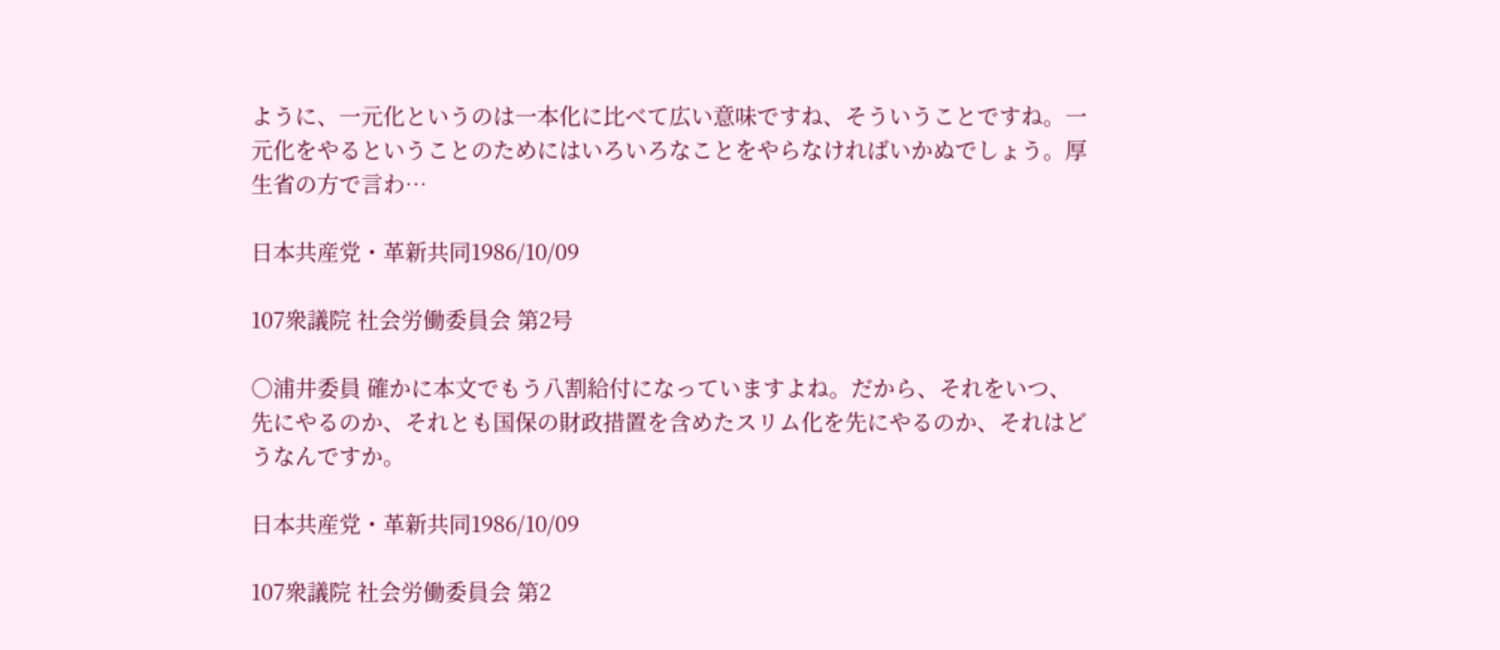ように、一元化というのは一本化に比べて広い意味ですね、そういうことですね。一元化をやるということのためにはいろいろなことをやらなければいかぬでしょう。厚生省の方で言わ…

日本共産党・革新共同1986/10/09

107衆議院 社会労働委員会 第2号

○浦井委員 確かに本文でもう八割給付になっていますよね。だから、それをいつ、先にやるのか、それとも国保の財政措置を含めたスリム化を先にやるのか、それはどうなんですか。

日本共産党・革新共同1986/10/09

107衆議院 社会労働委員会 第2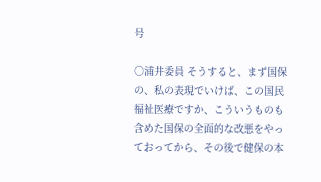号

○浦井委員 そうすると、まず国保の、私の表現でいけば、この国民福祉医療ですか、こういうものも含めた国保の全面的な改悪をやっておってから、その後で健保の本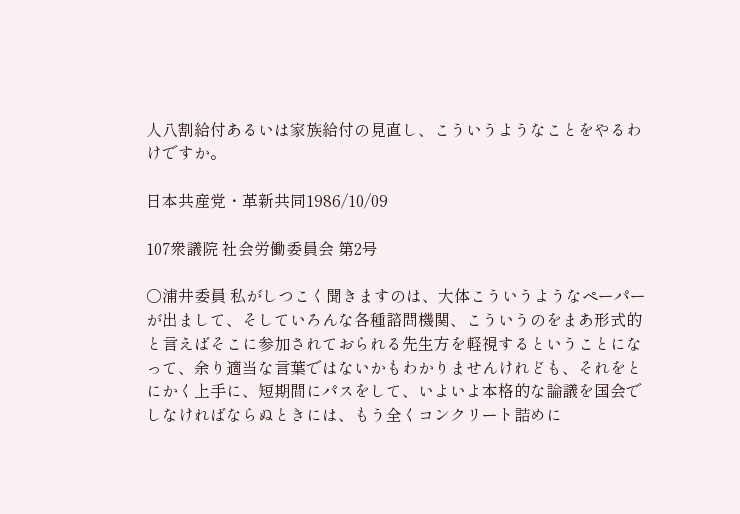人八割給付あるいは家族給付の見直し、こういうようなことをやるわけですか。

日本共産党・革新共同1986/10/09

107衆議院 社会労働委員会 第2号

○浦井委員 私がしつこく聞きますのは、大体こういうようなペーパーが出まして、そしていろんな各種諮問機関、こういうのをまあ形式的と言えばそこに参加されておられる先生方を軽視するということになって、余り適当な言葉ではないかもわかりませんけれども、それをとにかく上手に、短期間にパスをして、いよいよ本格的な論議を国会でしなければならぬときには、もう全くコンクリート詰めに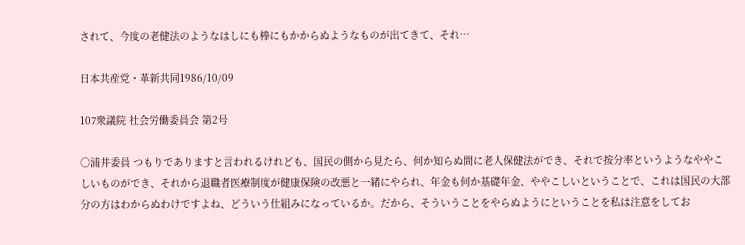されて、今度の老健法のようなはしにも棒にもかからぬようなものが出てきて、それ…

日本共産党・革新共同1986/10/09

107衆議院 社会労働委員会 第2号

○浦井委員 つもりでありますと言われるけれども、国民の側から見たら、何か知らぬ間に老人保健法ができ、それで按分率というようなややこしいものができ、それから退職者医療制度が健康保険の改悪と一緒にやられ、年金も何か基礎年金、ややこしいということで、これは国民の大部分の方はわからぬわけですよね、どういう仕組みになっているか。だから、そういうことをやらぬようにということを私は注意をしてお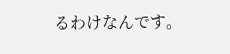るわけなんです。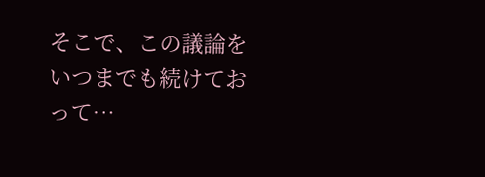そこで、この議論をいつまでも続けておって…